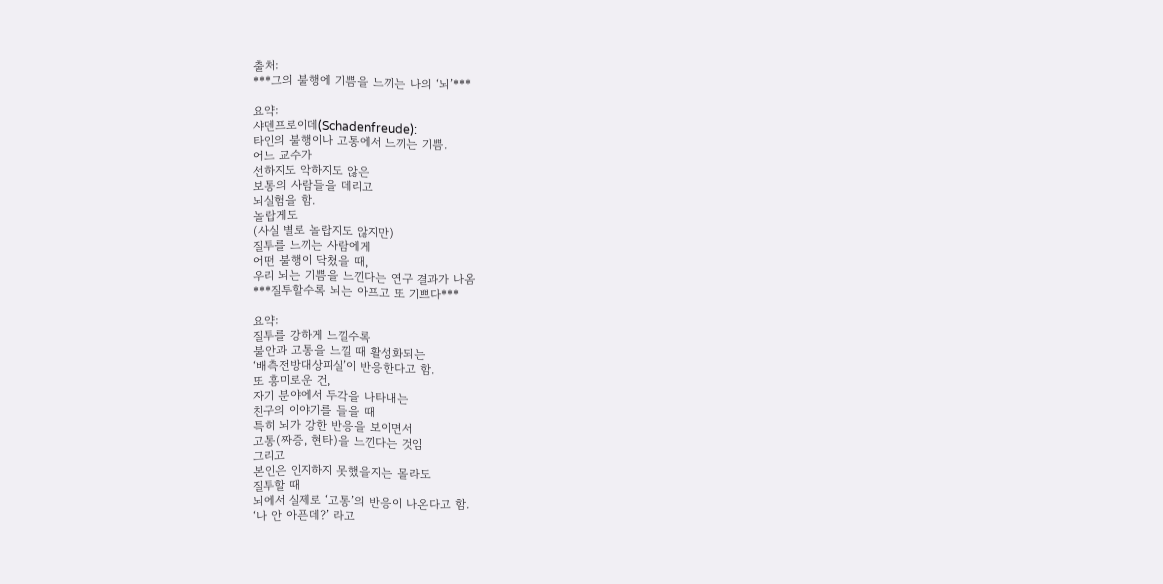출처:
***그의 불행에 기쁨을 느끼는 나의 ‘뇌’***

요약:
샤덴프로이데(Schadenfreude):
타인의 불행이나 고통에서 느끼는 기쁨.
어느 교수가
선하지도 악하지도 않은
보통의 사람들을 데리고
뇌실험을 함.
놀랍게도
(사실 별로 놀랍지도 않지만)
질투를 느끼는 사람에게
어떤 불행이 닥쳤을 때,
우리 뇌는 기쁨을 느낀다는 연구 결과가 나옴
***질투할수록 뇌는 아프고 또 기쁘다***

요약:
질투를 강하게 느낄수록
불안과 고통을 느낄 때 활성화되는
‘배측전방대상피실’이 반응한다고 함.
또 흥미로운 건,
자기 분야에서 두각을 나타내는
친구의 이야기를 들을 때
특히 뇌가 강한 반응을 보이면서
고통(짜증, 현타)을 느낀다는 것임
그리고
본인은 인지하지 못했을지는 몰라도
질투할 때
뇌에서 실제로 ‘고통’의 반응이 나온다고 함.
‘나 안 아픈데?’ 라고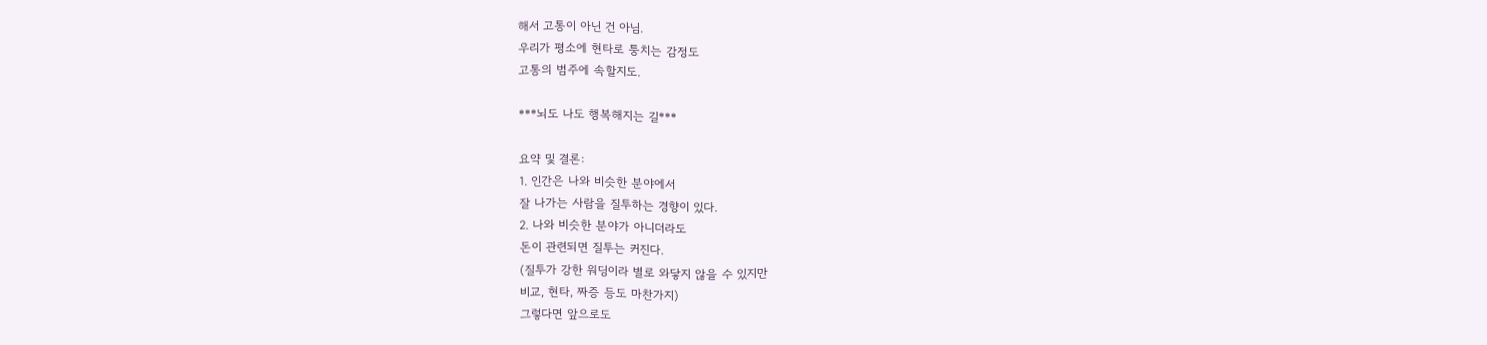해서 고통이 아닌 건 아님.
우리가 평소에 현타로 퉁치는 감정도
고통의 범주에 속할지도.

***뇌도 나도 행복해지는 길***

요약 및 결론:
1. 인간은 나와 비슷한 분야에서
잘 나가는 사람을 질투하는 경향이 있다.
2. 나와 비슷한 분야가 아니더라도
돈이 관련되면 질투는 커진다.
(질투가 강한 워딩이라 별로 와닿지 않을 수 있지만
비교, 현타, 짜증 등도 마찬가지)
그렇다면 앞으로도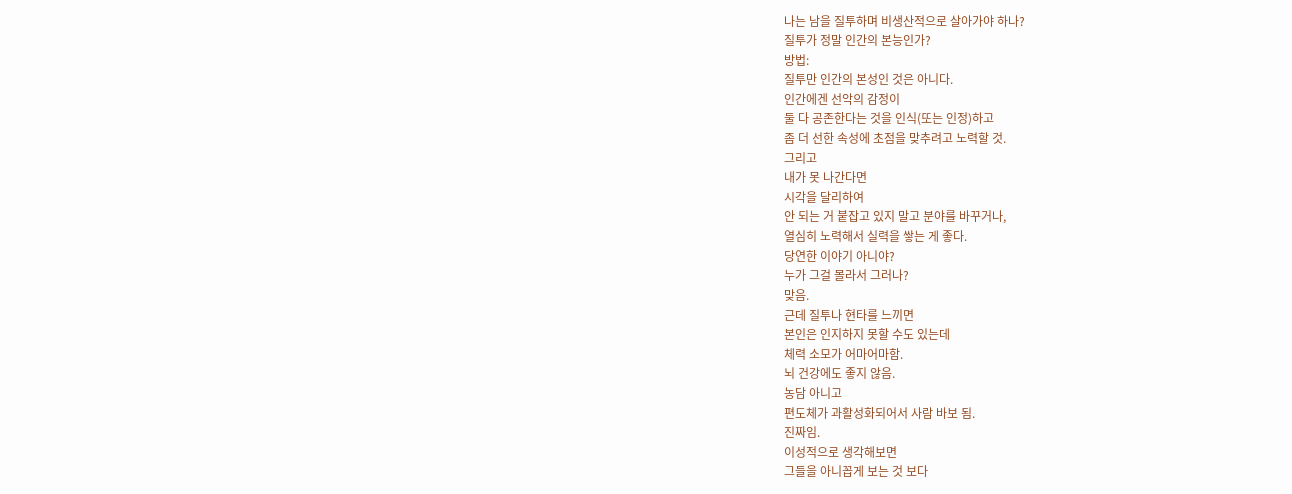나는 남을 질투하며 비생산적으로 살아가야 하나?
질투가 정말 인간의 본능인가?
방법:
질투만 인간의 본성인 것은 아니다.
인간에겐 선악의 감정이
둘 다 공존한다는 것을 인식(또는 인정)하고
좀 더 선한 속성에 초점을 맞추려고 노력할 것.
그리고
내가 못 나간다면
시각을 달리하여
안 되는 거 붙잡고 있지 말고 분야를 바꾸거나,
열심히 노력해서 실력을 쌓는 게 좋다.
당연한 이야기 아니야?
누가 그걸 몰라서 그러나?
맞음.
근데 질투나 현타를 느끼면
본인은 인지하지 못할 수도 있는데
체력 소모가 어마어마함.
뇌 건강에도 좋지 않음.
농담 아니고
편도체가 과활성화되어서 사람 바보 됨.
진짜임.
이성적으로 생각해보면
그들을 아니꼽게 보는 것 보다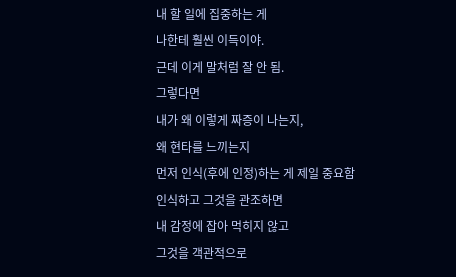내 할 일에 집중하는 게
나한테 훨씬 이득이야.
근데 이게 말처럼 잘 안 됨.
그렇다면
내가 왜 이렇게 짜증이 나는지,
왜 현타를 느끼는지
먼저 인식(후에 인정)하는 게 제일 중요함
인식하고 그것을 관조하면
내 감정에 잡아 먹히지 않고
그것을 객관적으로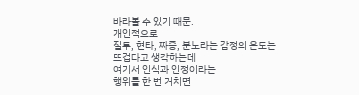바라볼 수 있기 때문.
개인적으로
질투, 현타, 짜증, 분노라는 감정의 온도는
뜨겁다고 생각하는데
여기서 인식과 인정이라는
행위를 한 번 거치면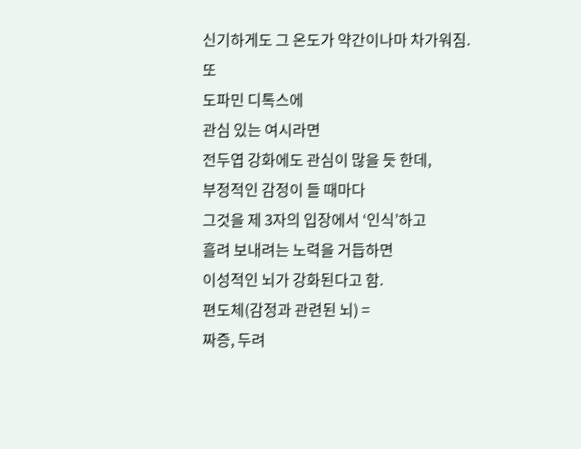신기하게도 그 온도가 약간이나마 차가워짐.
또
도파민 디톡스에
관심 있는 여시라면
전두엽 강화에도 관심이 많을 듯 한데,
부정적인 감정이 들 때마다
그것을 제 3자의 입장에서 ‘인식’하고
흘려 보내려는 노력을 거듭하면
이성적인 뇌가 강화된다고 함.
편도체(감정과 관련된 뇌) =
짜증, 두려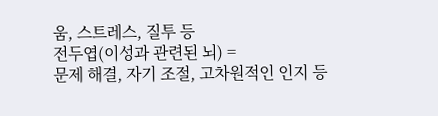움, 스트레스, 질투 등
전두엽(이성과 관련된 뇌) =
문제 해결, 자기 조절, 고차원적인 인지 등